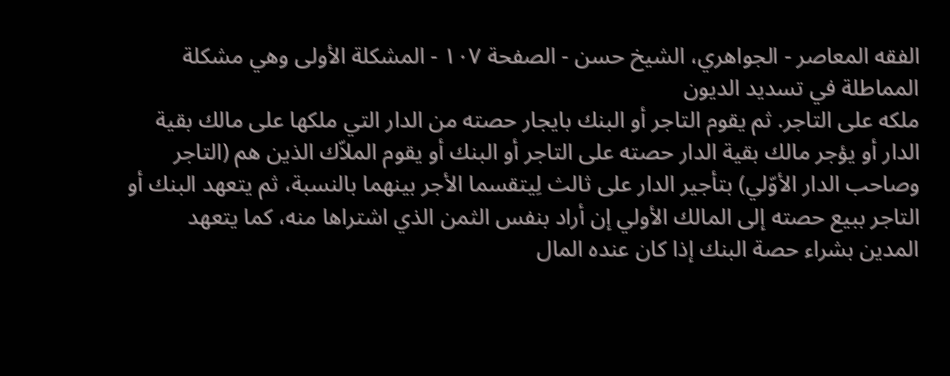الفقه المعاصر - الجواهري، الشيخ حسن - الصفحة ١٠٧ - المشكلة الأولى وهي مشكلة المماطلة في تسديد الديون
ملكه على التاجر. ثم يقوم التاجر أو البنك بايجار حصته من الدار التي ملكها على مالك بقية الدار أو يؤجر مالك بقية الدار حصته على التاجر أو البنك أو يقوم الملاّك الذين هم (التاجر وصاحب الدار الأوّلي) بتأجير الدار على ثالث لِيتقسما الأجر بينهما بالنسبة، ثم يتعهد البنك أو التاجر ببيع حصته إلى المالك الأولي إن أراد بنفس الثمن الذي اشتراها منه، كما يتعهد المدين بشراء حصة البنك إذا كان عنده المال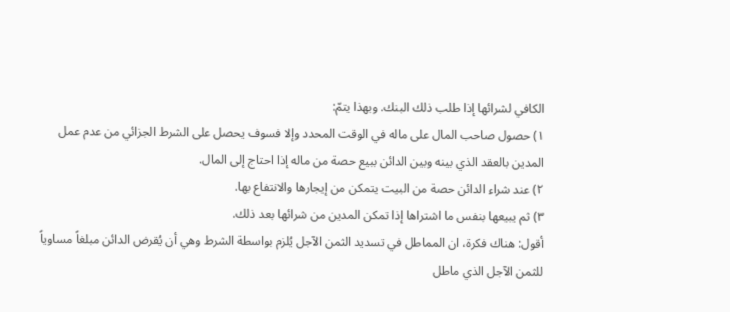الكافي لشرائها إذا طلب ذلك البنك. وبهذا يتمّ:
١) حصول صاحب المال على ماله في الوقت المحدد وإلا فسوف يحصل على الشرط الجزائي من عدم عمل المدين بالعقد الذي بينه وبين الدائن ببيع حصة من ماله إذا احتاج إلى المال.
٢) عند شراء الدائن حصة من البيت يتمكن من إيجارها والانتفاع بها.
٣) ثم يبيعها بنفس ما اشتراها إذا تمكن المدين من شرائها بعد ذلك.
أقول: هناك فكرة، ان المماطل في تسديد الثمن الآجل يُلزم بواسطة الشرط وهي أن يُقرض الدائن مبلغاً مساوياً للثمن الآجل الذي ماطل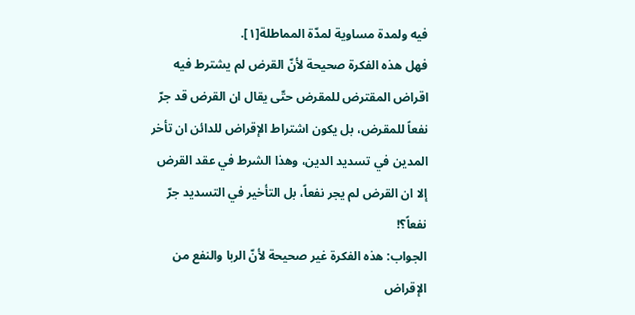فيه ولمدة مساوية لمدّة المماطلة[١].
فهل هذه الفكرة صحيحة لأنّ القرض لم يشترط فيه اقراض المقترض للمقرض حتّى يقال ان القرض قد جرّ نفعاً للمقرض، بل يكون اشتراط الإقراض للدائن ان تأخر المدين في تسديد الدين، وهذا الشرط في عقد القرض إلا ان القرض لم يجر نفعاً، بل التأخير في التسديد جرّ نفعاً؟!
الجواب: هذه الفكرة غير صحيحة لأنّ الربا والنفع من الإقراض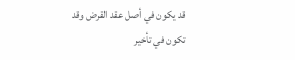قد يكون في أصل عقد القرض وقد تكون في تأخير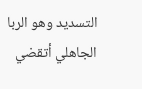التسديد وهو الربا الجاهلي أتقضي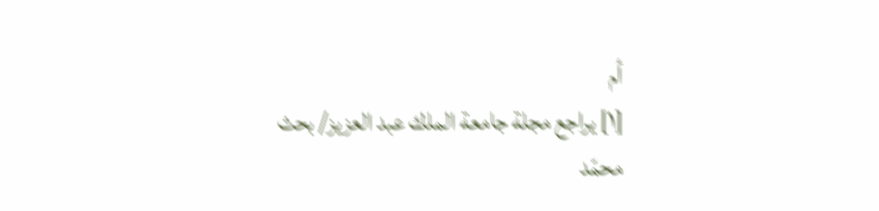أم
[١] يراجع مجلة جامعة الملك عبد العزيز/ بحث محمّد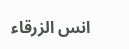انس الزرقاء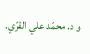و د. محمّد علي القرّي.